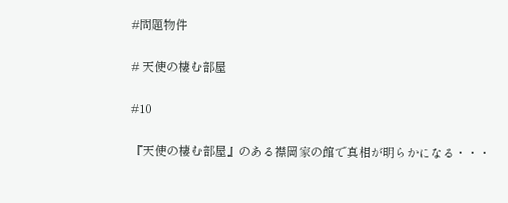#問題物件

# 天使の棲む部屋

#10

『天使の棲む部屋』のある襟岡家の館で真相が明らかになる・・・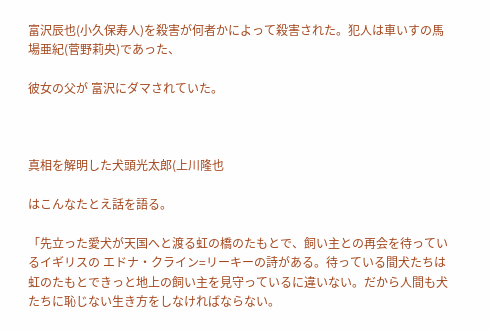富沢辰也(小久保寿人)を殺害が何者かによって殺害された。犯人は車いすの馬場亜紀(菅野莉央)であった、

彼女の父が 富沢にダマされていた。



真相を解明した犬頭光太郎(上川隆也

はこんなたとえ話を語る。

「先立った愛犬が天国へと渡る虹の橋のたもとで、飼い主との再会を待っているイギリスの エドナ・クライン=リーキーの詩がある。待っている間犬たちは虹のたもとできっと地上の飼い主を見守っているに違いない。だから人間も犬たちに恥じない生き方をしなければならない。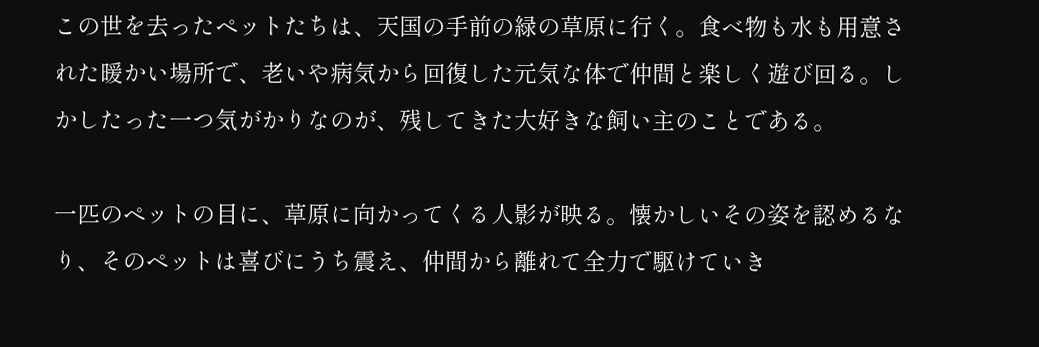この世を去ったペットたちは、天国の手前の緑の草原に行く。食べ物も水も用意された暖かい場所で、老いや病気から回復した元気な体で仲間と楽しく遊び回る。しかしたった一つ気がかりなのが、残してきた大好きな飼い主のことである。

一匹のペットの目に、草原に向かってくる人影が映る。懐かしいその姿を認めるなり、そのペットは喜びにうち震え、仲間から離れて全力で駆けていき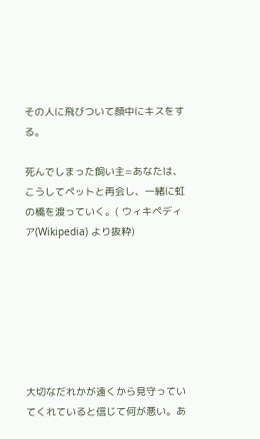その人に飛びついて顔中にキスをする。

死んでしまった飼い主=あなたは、こうしてペットと再会し、一緒に虹の橋を渡っていく。( ウィキペディア(Wikipedia) より抜粋)







大切なだれかが遠くから見守っていてくれていると信じて何が悪い。あ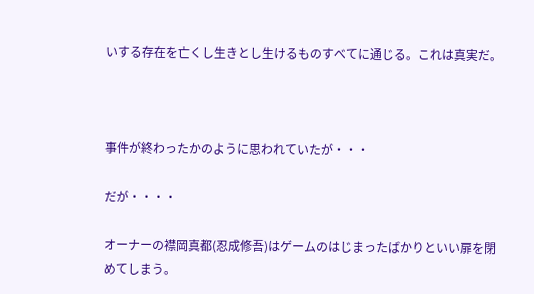いする存在を亡くし生きとし生けるものすべてに通じる。これは真実だ。



事件が終わったかのように思われていたが・・・

だが・・・・

オーナーの襟岡真都(忍成修吾)はゲームのはじまったばかりといい扉を閉めてしまう。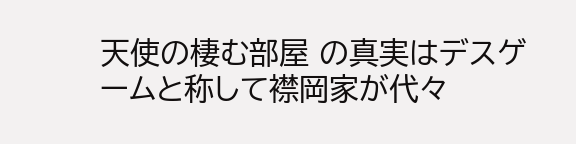天使の棲む部屋 の真実はデスゲームと称して襟岡家が代々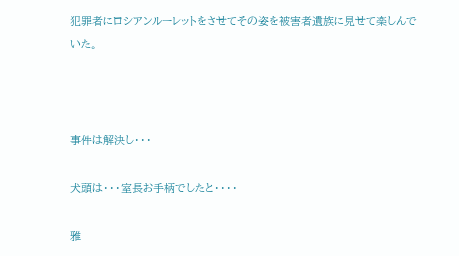犯罪者にロシアンルーレットをさせてその姿を被害者遺族に見せて楽しんでいた。



事件は解決し・・・

犬頭は・・・室長お手柄でしたと・・・・

雅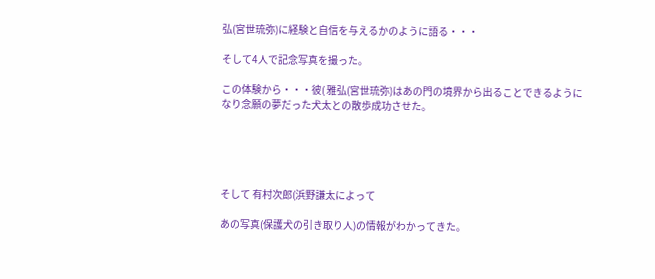弘(宮世琉弥)に経験と自信を与えるかのように語る・・・

そして4人で記念写真を撮った。

この体験から・・・彼( 雅弘(宮世琉弥)はあの門の境界から出ることできるようになり念願の夢だった犬太との散歩成功させた。





そして 有村次郎(浜野謙太によって

あの写真(保護犬の引き取り人)の情報がわかってきた。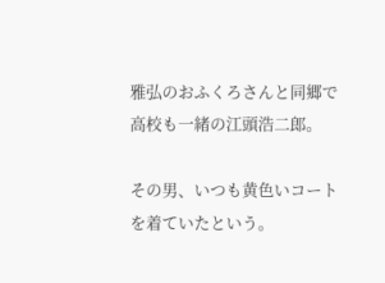雅弘のおふくろさんと同郷で高校も一緒の江頭浩二郎。

その男、いつも黄色いコートを着ていたという。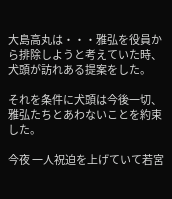大島高丸は・・・雅弘を役員から排除しようと考えていた時、犬頭が訪れある提案をした。

それを条件に犬頭は今後一切、雅弘たちとあわないことを約束した。

今夜 一人祝迫を上げていて若宮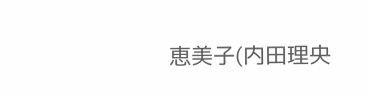恵美⼦(内田理央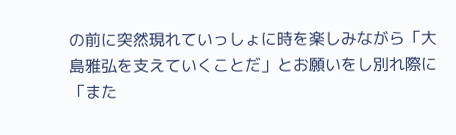の前に突然現れていっしょに時を楽しみながら「大島雅弘を支えていくことだ」とお願いをし別れ際に「また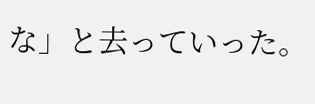な」と去っていった。